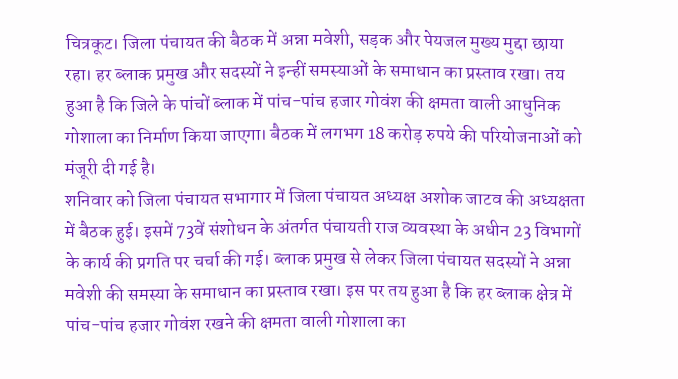चित्रकूट। जिला पंचायत की बैठक में अन्ना मवेशी, सड़क और पेयजल मुख्य मुद्दा छाया रहा। हर ब्लाक प्रमुख और सदस्यों ने इन्हीं समस्याओं के समाधान का प्रस्ताव रखा। तय हुआ है कि जिले के पांचों ब्लाक में पांच-पांच हजार गोवंश की क्षमता वाली आधुनिक गोशाला का निर्माण किया जाएगा। बैठक में लगभग 18 करोड़ रुपये की परियोजनाओं को मंजूरी दी गई है।
शनिवार को जिला पंचायत सभागार में जिला पंचायत अध्यक्ष अशोक जाटव की अध्यक्षता में बैठक हुई। इसमें 73वें संशोधन के अंतर्गत पंचायती राज व्यवस्था के अधीन 23 विभागों के कार्य की प्रगति पर चर्चा की गई। ब्लाक प्रमुख से लेकर जिला पंचायत सदस्यों ने अन्ना मवेशी की समस्या के समाधान का प्रस्ताव रखा। इस पर तय हुआ है कि हर ब्लाक क्षेत्र में पांच-पांच हजार गोवंश रखने की क्षमता वाली गोशाला का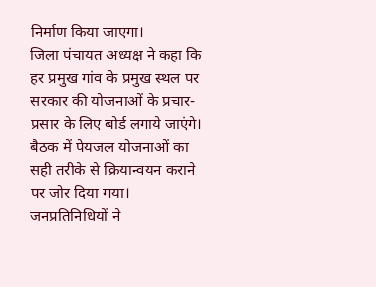निर्माण किया जाएगा।
जिला पंचायत अध्यक्ष ने कहा कि हर प्रमुख गांव के प्रमुख स्थल पर सरकार की योजनाओं के प्रचार-प्रसार के लिए बोर्ड लगाये जाएंगे। बैठक में पेयजल योजनाओं का सही तरीके से क्रियान्वयन कराने पर जोर दिया गया।
जनप्रतिनिधियों ने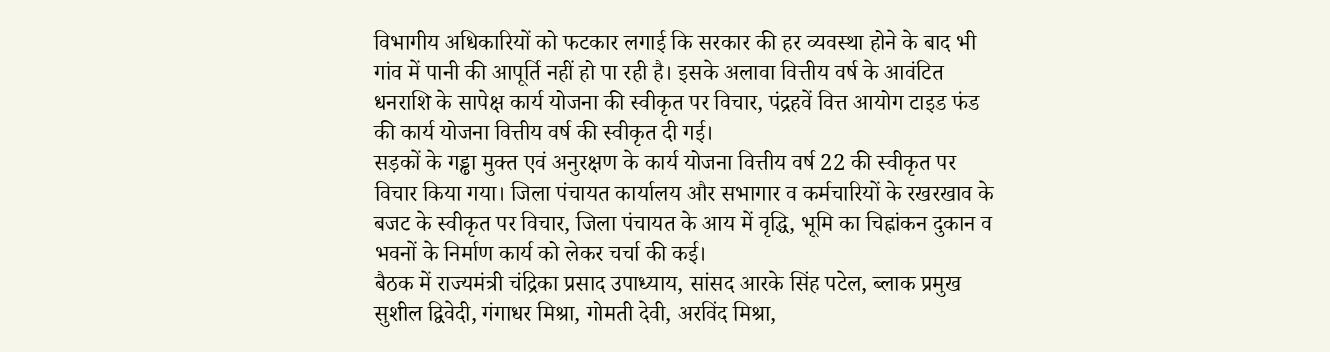विभागीय अधिकारियों को फटकार लगाई कि सरकार की हर व्यवस्था होने के बाद भी गांव में पानी की आपूर्ति नहीं हो पा रही है। इसके अलावा वित्तीय वर्ष के आवंटित धनराशि के सापेक्ष कार्य योजना की स्वीकृत पर विचार, पंद्रहवें वित्त आयोग टाइड फंड की कार्य योजना वित्तीय वर्ष की स्वीकृत दी गई।
सड़कों के गड्ढा मुक्त एवं अनुरक्षण के कार्य योजना वित्तीय वर्ष 22 की स्वीकृत पर विचार किया गया। जिला पंचायत कार्यालय और सभागार व कर्मचारियों के रखरखाव के बजट के स्वीकृत पर विचार, जिला पंचायत के आय में वृद्धि, भूमि का चिह्नांकन दुकान व भवनों के निर्माण कार्य को लेकर चर्चा की कई।
बैठक में राज्यमंत्री चंद्रिका प्रसाद उपाध्याय, सांसद आरके सिंह पटेल, ब्लाक प्रमुख सुशील द्विवेदी, गंगाधर मिश्रा, गोमती देवी, अरविंद मिश्रा,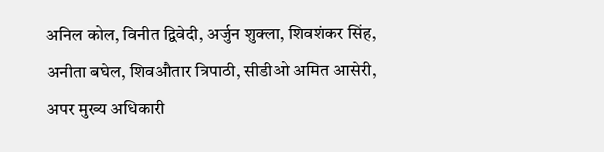अनिल कोल, विनीत द्विवेदी, अर्जुन शुक्ला, शिवशंकर सिंह, अनीता बघेल, शिवऔतार त्रिपाठी, सीडीओ अमित आसेरी, अपर मुख्य अधिकारी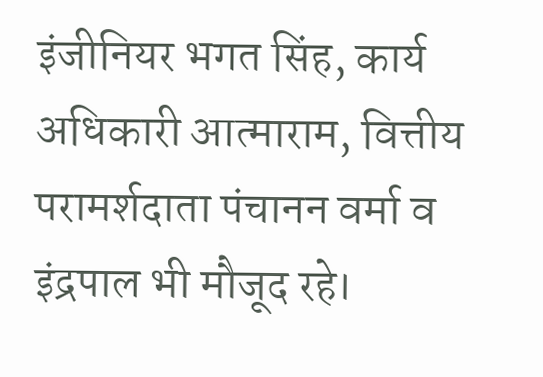इंजीनियर भगत सिंह, कार्य अधिकारी आत्माराम, वित्तीय परामर्शदाता पंचानन वर्मा व इंद्रपाल भी मौजूद रहे।